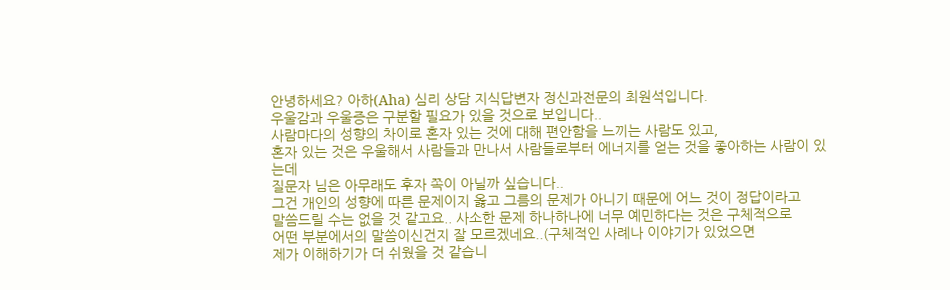안녕하세요? 아하(Aha) 심리 상담 지식답변자 정신과전문의 최원석입니다.
우울감과 우울증은 구분할 필요가 있을 것으로 보입니다..
사람마다의 성향의 차이로 혼자 있는 것에 대해 편안함을 느끼는 사람도 있고,
혼자 있는 것은 우울해서 사람들과 만나서 사람들로부터 에너지를 얻는 것을 좋아하는 사람이 있는데
질문자 님은 아무래도 후자 쪽이 아닐까 싶습니다..
그건 개인의 성향에 따른 문제이지 옳고 그름의 문제가 아니기 때문에 어느 것이 정답이라고
말씀드릴 수는 없을 것 같고요.. 사소한 문제 하나하나에 너무 예민하다는 것은 구체적으로
어떤 부분에서의 말씀이신건지 잘 모르겠네요..(구체적인 사례나 이야기가 있었으면
제가 이해하기가 더 쉬웠을 것 같습니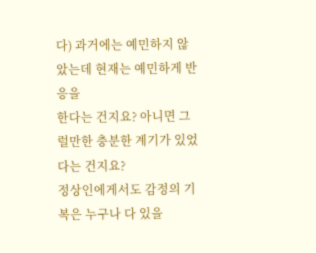다) 과거에는 예민하지 않았는데 현재는 예민하게 반응을
한다는 건지요? 아니면 그럴만한 충분한 계기가 있었다는 건지요?
정상인에게서도 감정의 기복은 누구나 다 있을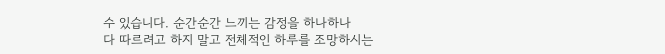수 있습니다. 순간순간 느끼는 감정을 하나하나
다 따르려고 하지 말고 전체적인 하루를 조망하시는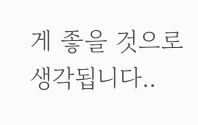게 좋을 것으로 생각됩니다..